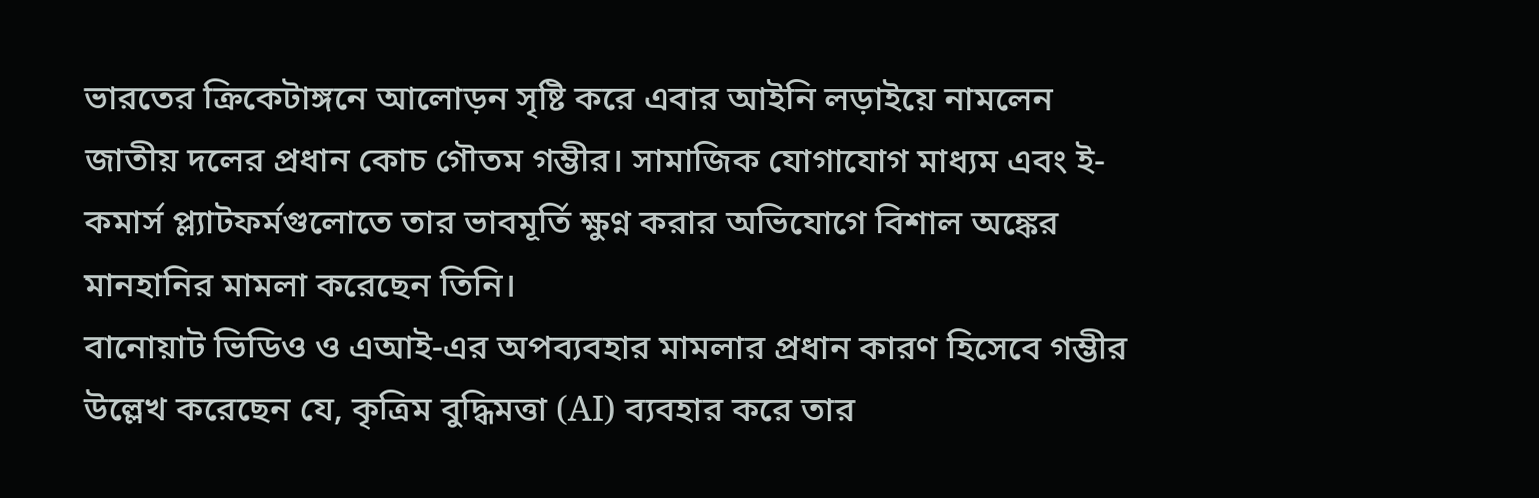ভারতের ক্রিকেটাঙ্গনে আলোড়ন সৃষ্টি করে এবার আইনি লড়াইয়ে নামলেন জাতীয় দলের প্রধান কোচ গৌতম গম্ভীর। সামাজিক যোগাযোগ মাধ্যম এবং ই-কমার্স প্ল্যাটফর্মগুলোতে তার ভাবমূর্তি ক্ষুণ্ন করার অভিযোগে বিশাল অঙ্কের মানহানির মামলা করেছেন তিনি।
বানোয়াট ভিডিও ও এআই-এর অপব্যবহার মামলার প্রধান কারণ হিসেবে গম্ভীর উল্লেখ করেছেন যে, কৃত্রিম বুদ্ধিমত্তা (AI) ব্যবহার করে তার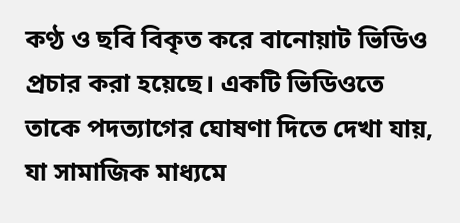কণ্ঠ ও ছবি বিকৃত করে বানোয়াট ভিডিও প্রচার করা হয়েছে। একটি ভিডিওতে তাকে পদত্যাগের ঘোষণা দিতে দেখা যায়, যা সামাজিক মাধ্যমে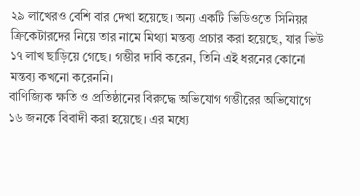২৯ লাখেরও বেশি বার দেখা হয়েছে। অন্য একটি ভিডিওতে সিনিয়র ক্রিকেটারদের নিয়ে তার নামে মিথ্যা মন্তব্য প্রচার করা হয়েছে, যার ভিউ ১৭ লাখ ছাড়িয়ে গেছে। গম্ভীর দাবি করেন, তিনি এই ধরনের কোনো মন্তব্য কখনো করেননি।
বাণিজ্যিক ক্ষতি ও প্রতিষ্ঠানের বিরুদ্ধে অভিযোগ গম্ভীরের অভিযোগে ১৬ জনকে বিবাদী করা হয়েছে। এর মধ্যে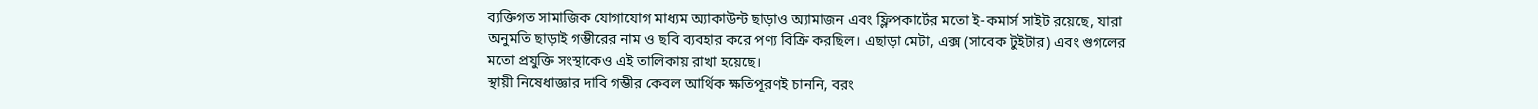ব্যক্তিগত সামাজিক যোগাযোগ মাধ্যম অ্যাকাউন্ট ছাড়াও অ্যামাজন এবং ফ্লিপকার্টের মতো ই-কমার্স সাইট রয়েছে, যারা অনুমতি ছাড়াই গম্ভীরের নাম ও ছবি ব্যবহার করে পণ্য বিক্রি করছিল। এছাড়া মেটা, এক্স (সাবেক টুইটার) এবং গুগলের মতো প্রযুক্তি সংস্থাকেও এই তালিকায় রাখা হয়েছে।
স্থায়ী নিষেধাজ্ঞার দাবি গম্ভীর কেবল আর্থিক ক্ষতিপূরণই চাননি, বরং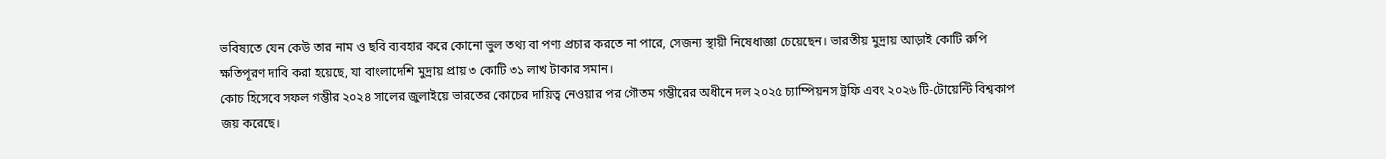ভবিষ্যতে যেন কেউ তার নাম ও ছবি ব্যবহার করে কোনো ভুল তথ্য বা পণ্য প্রচার করতে না পারে, সেজন্য স্থায়ী নিষেধাজ্ঞা চেয়েছেন। ভারতীয় মুদ্রায় আড়াই কোটি রুপি ক্ষতিপূরণ দাবি করা হয়েছে, যা বাংলাদেশি মুদ্রায় প্রায় ৩ কোটি ৩১ লাখ টাকার সমান।
কোচ হিসেবে সফল গম্ভীর ২০২৪ সালের জুলাইয়ে ভারতের কোচের দায়িত্ব নেওয়ার পর গৌতম গম্ভীরের অধীনে দল ২০২৫ চ্যাম্পিয়নস ট্রফি এবং ২০২৬ টি-টোয়েন্টি বিশ্বকাপ জয় করেছে।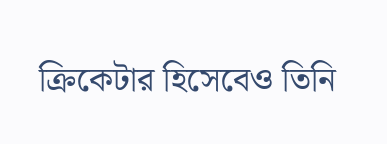ক্রিকেটার হিসেবেও তিনি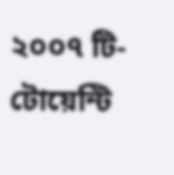২০০৭ টি-টোয়েন্টি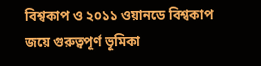বিশ্বকাপ ও ২০১১ ওয়ানডে বিশ্বকাপ জয়ে গুরুত্বপূর্ণ ভূমিকা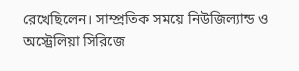রেখেছিলেন। সাম্প্রতিক সময়ে নিউজিল্যান্ড ও অস্ট্রেলিয়া সিরিজে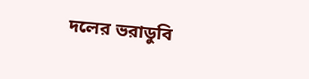দলের ভরাডুবি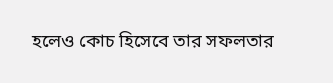হলেও কোচ হিসেবে তার সফলতার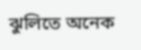ঝুলিতে অনেক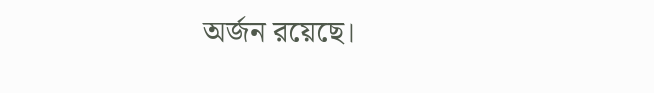অর্জন রয়েছে।